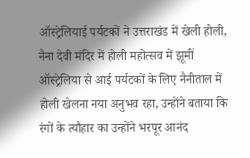ऑस्ट्रेलियाई पर्यटकों ने उत्तराखंड में खेली होली, नैना देवी मंदिर में होली महोत्सव में झूमीं
ऑस्ट्रेलिया से आई पर्यटकों के लिए नैनीताल में होली खेलना नया अनुभव रहा, उन्होंने बताया कि रंगों के त्यौहार का उन्होंने भरपूर आनंद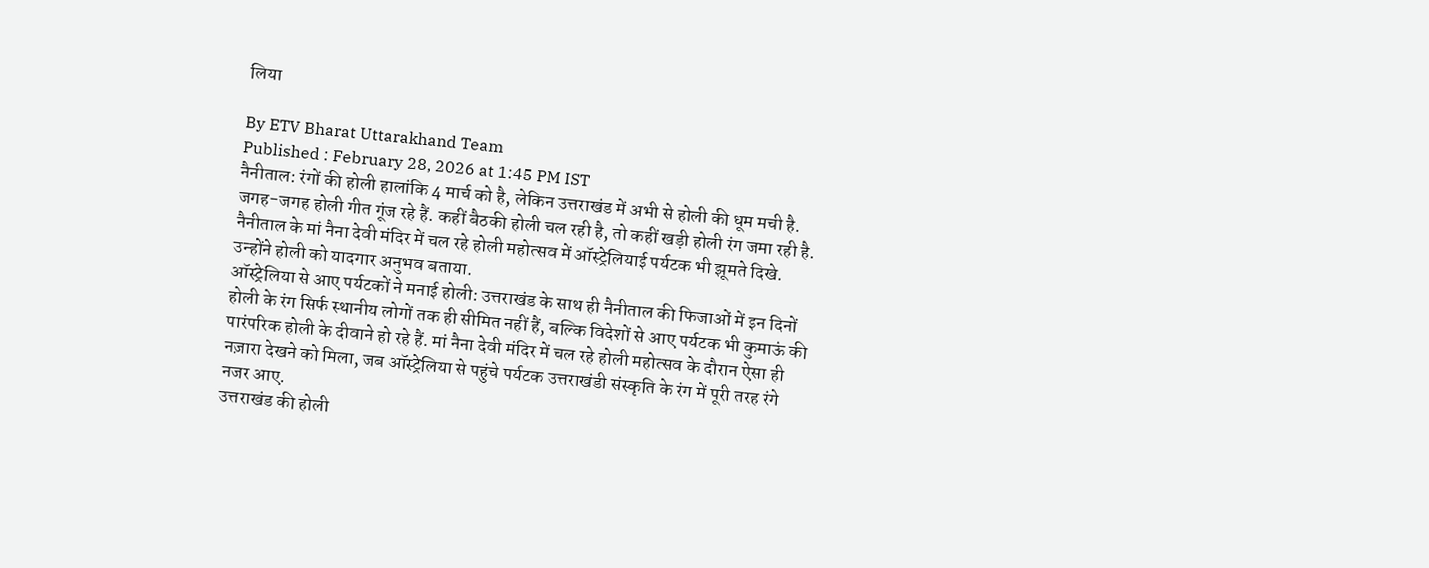लिया

By ETV Bharat Uttarakhand Team
Published : February 28, 2026 at 1:45 PM IST
नैनीताल: रंगों की होली हालांकि 4 मार्च को है, लेकिन उत्तराखंड में अभी से होली की धूम मची है. जगह-जगह होली गीत गूंज रहे हैं. कहीं बैठकी होली चल रही है, तो कहीं खड़ी होली रंग जमा रही है. नैनीताल के मां नैना देवी मंदिर में चल रहे होली महोत्सव में ऑस्ट्रेलियाई पर्यटक भी झूमते दिखे. उन्होंने होली को यादगार अनुभव बताया.
ऑस्ट्रेलिया से आए पर्यटकों ने मनाई होली: उत्तराखंड के साथ ही नैनीताल की फिजाओं में इन दिनों होली के रंग सिर्फ स्थानीय लोगों तक ही सीमित नहीं हैं, बल्कि विदेशों से आए पर्यटक भी कुमाऊं की पारंपरिक होली के दीवाने हो रहे हैं. मां नैना देवी मंदिर में चल रहे होली महोत्सव के दौरान ऐसा ही नज़ारा देखने को मिला, जब ऑस्ट्रेलिया से पहुंचे पर्यटक उत्तराखंडी संस्कृति के रंग में पूरी तरह रंगे नजर आए.
उत्तराखंड की होली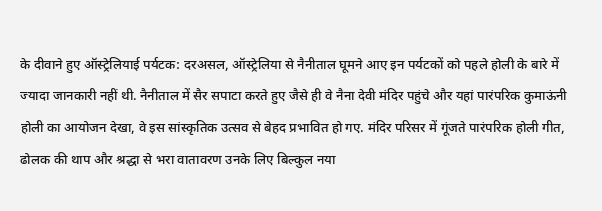के दीवाने हुए ऑस्ट्रेलियाई पर्यटक: दरअसल, ऑस्ट्रेलिया से नैनीताल घूमने आए इन पर्यटकों को पहले होली के बारे में ज्यादा जानकारी नहीं थी. नैनीताल में सैर सपाटा करते हुए जैसे ही वे नैना देवी मंदिर पहुंचे और यहां पारंपरिक कुमाऊंनी होली का आयोजन देखा, वे इस सांस्कृतिक उत्सव से बेहद प्रभावित हो गए. मंदिर परिसर में गूंजते पारंपरिक होली गीत, ढोलक की थाप और श्रद्धा से भरा वातावरण उनके लिए बिल्कुल नया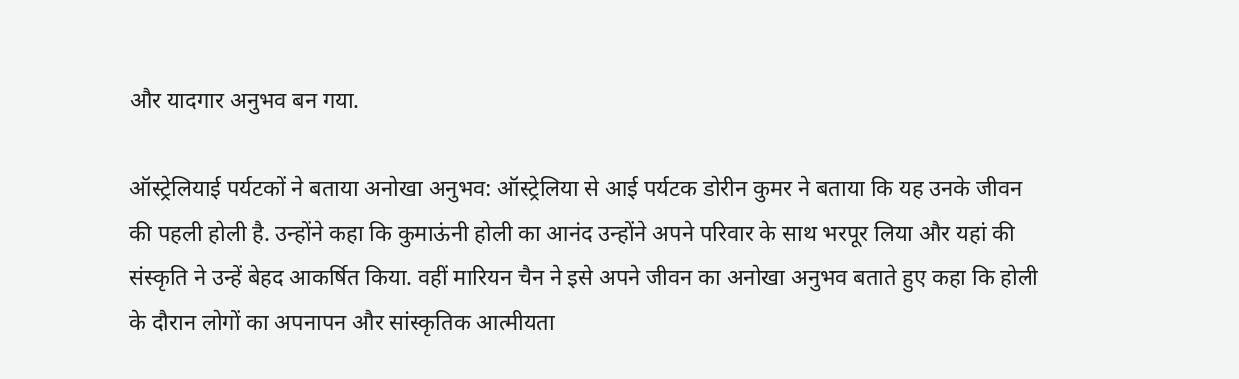और यादगार अनुभव बन गया.

ऑस्ट्रेलियाई पर्यटकों ने बताया अनोखा अनुभव: ऑस्ट्रेलिया से आई पर्यटक डोरीन कुमर ने बताया कि यह उनके जीवन की पहली होली है. उन्होंने कहा कि कुमाऊंनी होली का आनंद उन्होंने अपने परिवार के साथ भरपूर लिया और यहां की संस्कृति ने उन्हें बेहद आकर्षित किया. वहीं मारियन चैन ने इसे अपने जीवन का अनोखा अनुभव बताते हुए कहा कि होली के दौरान लोगों का अपनापन और सांस्कृतिक आत्मीयता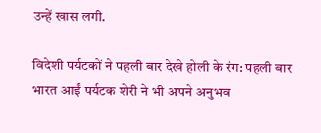उन्हें खास लगी.

विदेशी पर्यटकों ने पहली बार देखे होली के रंग: पहली बार भारत आईं पर्यटक शेरी ने भी अपने अनुभव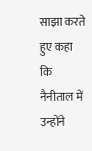साझा करते हुए कहा कि नैनीताल में उन्होंने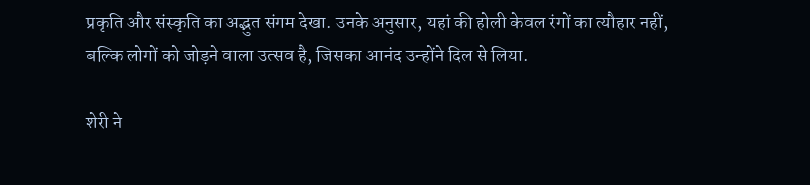प्रकृति और संस्कृति का अद्भुत संगम देखा. उनके अनुसार, यहां की होली केवल रंगों का त्यौहार नहीं, बल्कि लोगों को जोड़ने वाला उत्सव है, जिसका आनंद उन्होंने दिल से लिया.

शेरी ने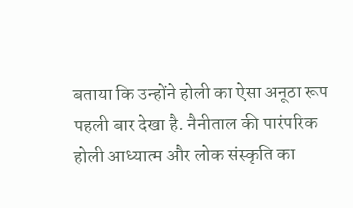बताया कि उन्होंने होली का ऐसा अनूठा रूप पहली बार देखा है. नैनीताल की पारंपरिक होली आध्यात्म और लोक संस्कृति का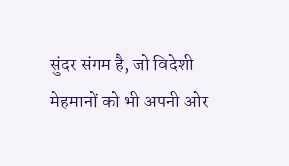सुंदर संगम है, जो विदेशी मेहमानों को भी अपनी ओर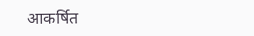आकर्षित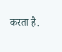करता है.